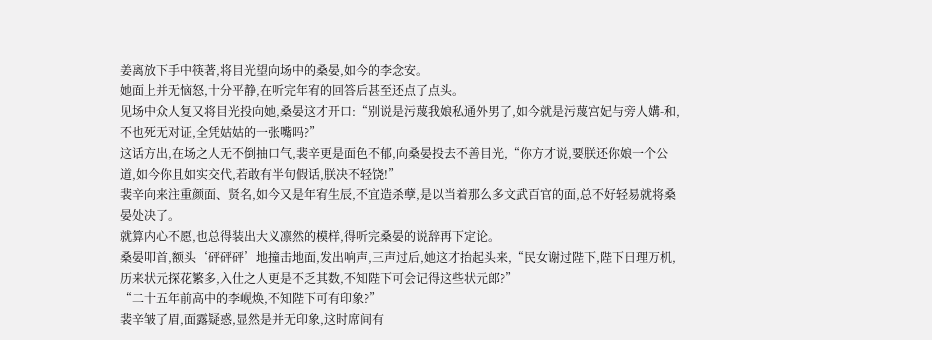姜离放下手中筷著,将目光望向场中的桑晏,如今的李念安。
她面上并无恼怒,十分平静,在听完年宥的回答后甚至还点了点头。
见场中众人复又将目光投向她,桑晏这才开口:“别说是污蔑我娘私通外男了,如今就是污蔑宫妃与旁人媾-和,不也死无对证,全凭姑姑的一张嘴吗?”
这话方出,在场之人无不倒抽口气,裴辛更是面色不郁,向桑晏投去不善目光,“你方才说,要朕还你娘一个公道,如今你且如实交代,若敢有半句假话,朕决不轻饶!”
裴辛向来注重颜面、贤名,如今又是年宥生辰,不宜造杀孽,是以当着那么多文武百官的面,总不好轻易就将桑晏处决了。
就算内心不愿,也总得装出大义凛然的模样,得听完桑晏的说辞再下定论。
桑晏叩首,额头‘砰砰砰’地撞击地面,发出响声,三声过后,她这才抬起头来,“民女谢过陛下,陛下日理万机,历来状元探花繁多,入仕之人更是不乏其数,不知陛下可会记得这些状元郎?”
“二十五年前高中的李岘焕,不知陛下可有印象?”
裴辛皱了眉,面露疑惑,显然是并无印象,这时席间有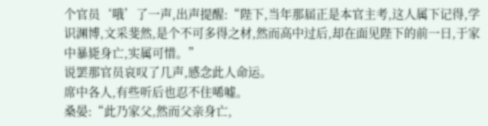个官员‘哦’了一声,出声提醒:“陛下,当年那届正是本官主考,这人属下记得,学识渊博,文采斐然,是个不可多得之材,然而高中过后,却在面见陛下的前一日,于家中暴毙身亡,实属可惜。”
说罢那官员哀叹了几声,感念此人命运。
席中各人,有些听后也忍不住唏嘘。
桑晏:“此乃家父,然而父亲身亡,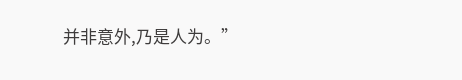并非意外,乃是人为。”